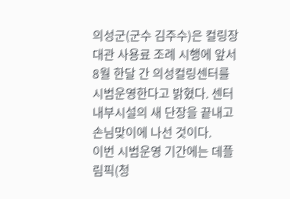의성군(군수 김주수)은 컬링장 대관 사용료 조례 시행에 앞서 8월 한달 간 의성컬링센터를 시범운영한다고 밝혔다. 센터 내부시설의 새 단장을 끝내고 손님맞이에 나선 것이다.
이번 시범운영 기간에는 데플림픽(청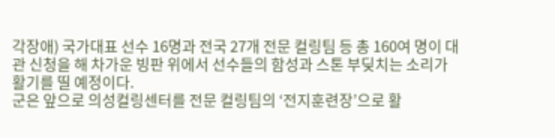각장애) 국가대표 선수 16명과 전국 27개 전문 컬링팀 등 총 160여 명이 대관 신청을 해 차가운 빙판 위에서 선수들의 함성과 스톤 부딪치는 소리가 활기를 띨 예정이다.
군은 앞으로 의성컬링센터를 전문 컬링팀의 ‘전지훈련장’으로 활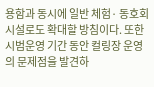용함과 동시에 일반 체험· 동호회 시설로도 확대할 방침이다. 또한 시범운영 기간 동안 컬링장 운영의 문제점을 발견하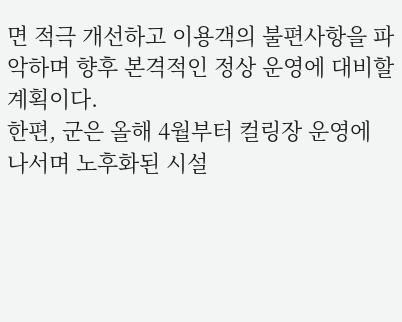면 적극 개선하고 이용객의 불편사항을 파악하며 향후 본격적인 정상 운영에 대비할 계획이다.
한편, 군은 올해 4월부터 컬링장 운영에 나서며 노후화된 시설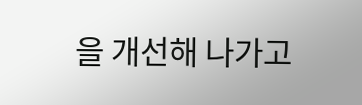을 개선해 나가고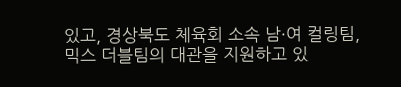있고, 경상북도 체육회 소속 남·여 컬링팀, 믹스 더블팀의 대관을 지원하고 있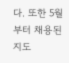다. 또한 5월부터 채용된 지도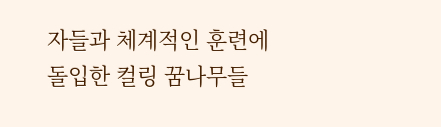자들과 체계적인 훈련에 돌입한 컬링 꿈나무들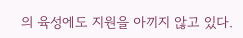의 육성에도 지원을 아끼지 않고 있다.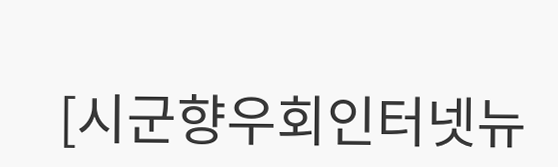[시군향우회인터넷뉴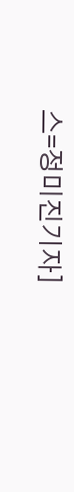스=정미진기자]